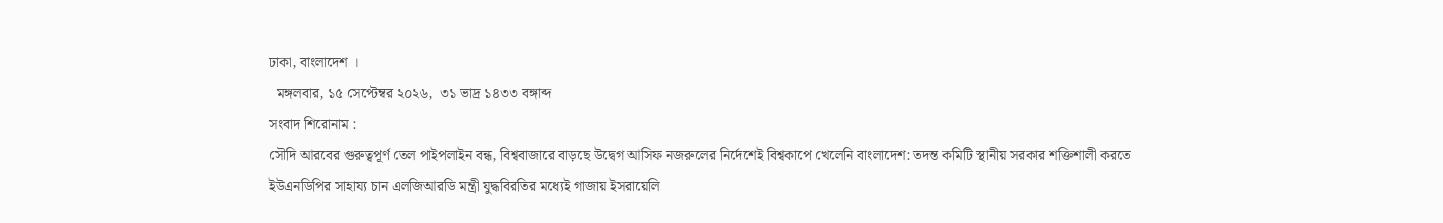ঢাকা, বাংলাদেশ ।
  মঙ্গলবার, ১৫ সেপ্টেম্বর ২০২৬,  ৩১ ভাদ্র ১৪৩৩ বঙ্গাব্দ
সংবাদ শিরোনাম :
সৌদি আরবের গুরুত্বপূর্ণ তেল পাইপলাইন বন্ধ, বিশ্ববাজারে বাড়ছে উদ্বেগ আসিফ নজরুলের নির্দেশেই বিশ্বকাপে খেলেনি বাংলাদেশ: তদন্ত কমিটি স্থানীয় সরকার শক্তিশালী করতে ইউএনডিপির সাহায্য চান এলজিআরডি মন্ত্রী যুদ্ধবিরতির মধ্যেই গাজায় ইসরায়েলি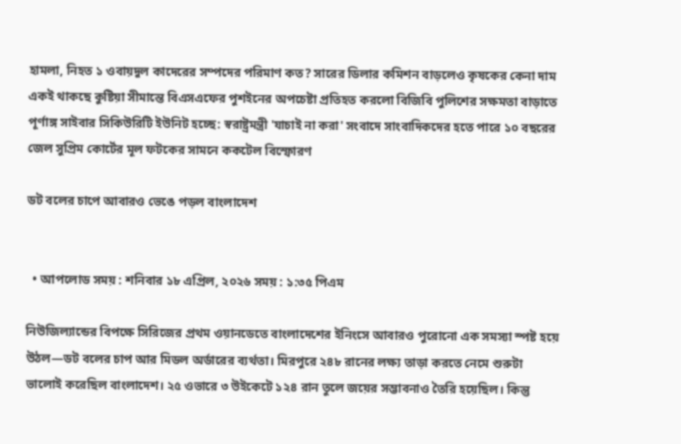হামলা, নিহত ১ ওবায়দুল কাদেরের সম্পদের পরিমাণ কত? সারের ডিলার কমিশন বাড়লেও কৃষকের কেনা দাম একই থাকছে কুষ্টিয়া সীমান্তে বিএসএফের পুশইনের অপচেষ্টা প্রতিহত করলো বিজিবি পুলিশের সক্ষমতা বাড়াতে পূর্ণাঙ্গ সাইবার সিকিউরিটি ইউনিট হচ্ছে: স্বরাষ্ট্রমন্ত্রী 'যাচাই না করা' সংবাদে সাংবাদিকদের হতে পারে ১০ বছরের জেল সুপ্রিম কোর্টের মূল ফটকের সামনে ককটেল বিস্ফোরণ

ডট বলের চাপে আবারও ভেঙে পড়ল বাংলাদেশ


  • আপলোড সময় : শনিবার ১৮ এপ্রিল, ২০২৬ সময় : ১:৩৫ পিএম

নিউজিল্যান্ডের বিপক্ষে সিরিজের প্রথম ওয়ানডেতে বাংলাদেশের ইনিংসে আবারও পুরোনো এক সমস্যা স্পষ্ট হয়ে উঠল—ডট বলের চাপ আর মিডল অর্ডারের ব্যর্থতা। মিরপুরে ২৪৮ রানের লক্ষ্য তাড়া করতে নেমে শুরুটা ভালোই করেছিল বাংলাদেশ। ২৫ ওভারে ৩ উইকেটে ১২৪ রান তুলে জয়ের সম্ভাবনাও তৈরি হয়েছিল। কিন্তু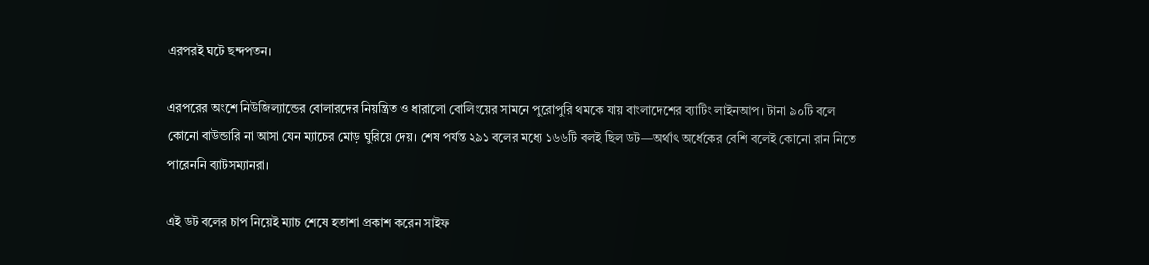এরপরই ঘটে ছন্দপতন।

এরপরের অংশে নিউজিল্যান্ডের বোলারদের নিয়ন্ত্রিত ও ধারালো বোলিংয়ের সামনে পুরোপুরি থমকে যায় বাংলাদেশের ব্যাটিং লাইনআপ। টানা ৯০টি বলে কোনো বাউন্ডারি না আসা যেন ম্যাচের মোড় ঘুরিয়ে দেয়। শেষ পর্যন্ত ২৯১ বলের মধ্যে ১৬৬টি বলই ছিল ডট—অর্থাৎ অর্ধেকের বেশি বলেই কোনো রান নিতে পারেননি ব্যাটসম্যানরা।

এই ডট বলের চাপ নিয়েই ম্যাচ শেষে হতাশা প্রকাশ করেন সাইফ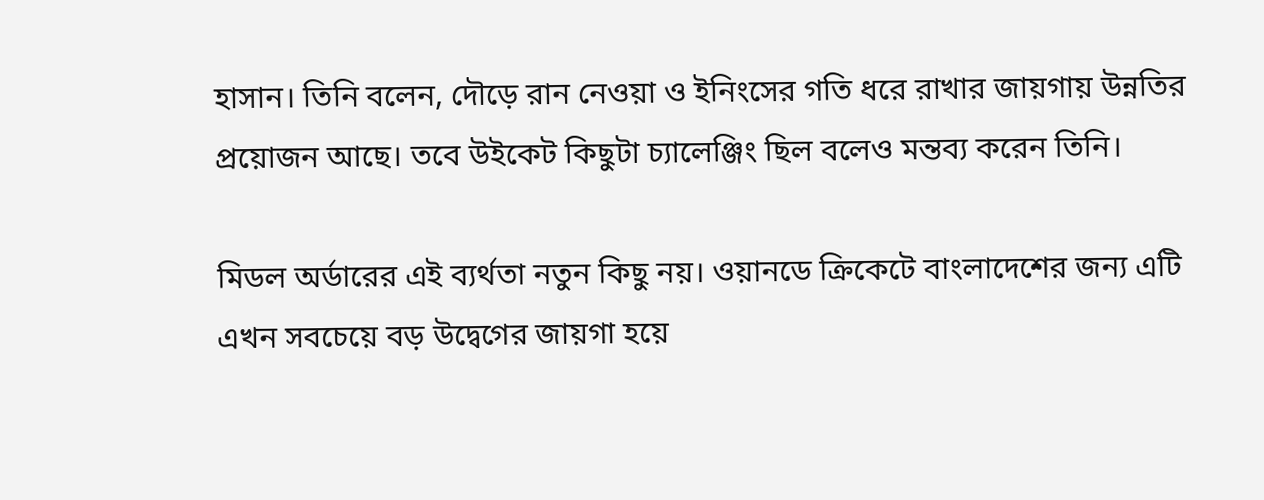হাসান। তিনি বলেন, দৌড়ে রান নেওয়া ও ইনিংসের গতি ধরে রাখার জায়গায় উন্নতির প্রয়োজন আছে। তবে উইকেট কিছুটা চ্যালেঞ্জিং ছিল বলেও মন্তব্য করেন তিনি।

মিডল অর্ডারের এই ব্যর্থতা নতুন কিছু নয়। ওয়ানডে ক্রিকেটে বাংলাদেশের জন্য এটি এখন সবচেয়ে বড় উদ্বেগের জায়গা হয়ে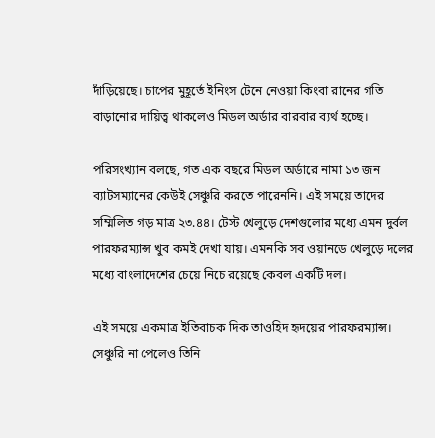দাঁড়িয়েছে। চাপের মুহূর্তে ইনিংস টেনে নেওয়া কিংবা রানের গতি বাড়ানোর দায়িত্ব থাকলেও মিডল অর্ডার বারবার ব্যর্থ হচ্ছে।

পরিসংখ্যান বলছে, গত এক বছরে মিডল অর্ডারে নামা ১৩ জন ব্যাটসম্যানের কেউই সেঞ্চুরি করতে পারেননি। এই সময়ে তাদের সম্মিলিত গড় মাত্র ২৩.৪৪। টেস্ট খেলুড়ে দেশগুলোর মধ্যে এমন দুর্বল পারফরম্যান্স খুব কমই দেখা যায়। এমনকি সব ওয়ানডে খেলুড়ে দলের মধ্যে বাংলাদেশের চেয়ে নিচে রয়েছে কেবল একটি দল।

এই সময়ে একমাত্র ইতিবাচক দিক তাওহিদ হৃদয়ের পারফরম্যান্স। সেঞ্চুরি না পেলেও তিনি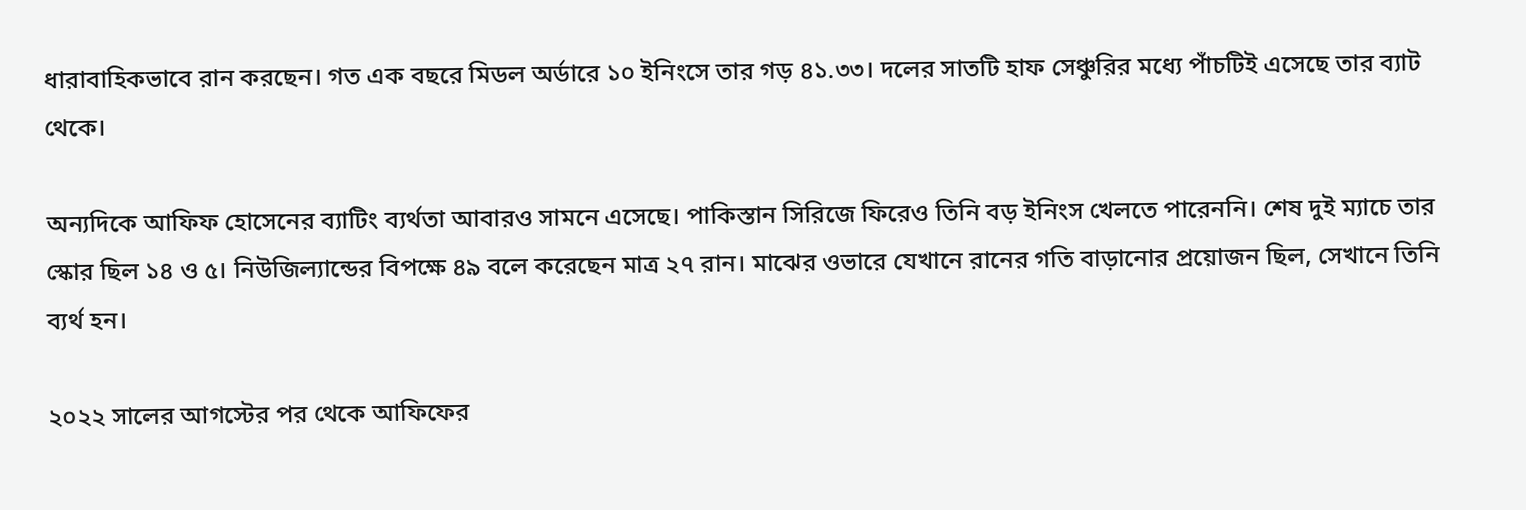ধারাবাহিকভাবে রান করছেন। গত এক বছরে মিডল অর্ডারে ১০ ইনিংসে তার গড় ৪১.৩৩। দলের সাতটি হাফ সেঞ্চুরির মধ্যে পাঁচটিই এসেছে তার ব্যাট থেকে।

অন্যদিকে আফিফ হোসেনের ব্যাটিং ব্যর্থতা আবারও সামনে এসেছে। পাকিস্তান সিরিজে ফিরেও তিনি বড় ইনিংস খেলতে পারেননি। শেষ দুই ম্যাচে তার স্কোর ছিল ১৪ ও ৫। নিউজিল্যান্ডের বিপক্ষে ৪৯ বলে করেছেন মাত্র ২৭ রান। মাঝের ওভারে যেখানে রানের গতি বাড়ানোর প্রয়োজন ছিল, সেখানে তিনি ব্যর্থ হন।

২০২২ সালের আগস্টের পর থেকে আফিফের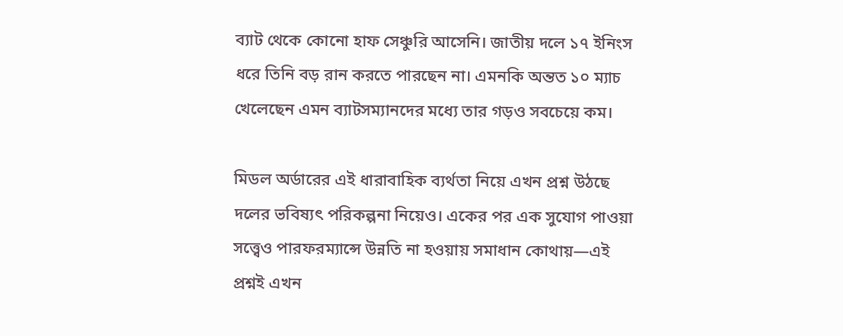ব্যাট থেকে কোনো হাফ সেঞ্চুরি আসেনি। জাতীয় দলে ১৭ ইনিংস ধরে তিনি বড় রান করতে পারছেন না। এমনকি অন্তত ১০ ম্যাচ খেলেছেন এমন ব্যাটসম্যানদের মধ্যে তার গড়ও সবচেয়ে কম।

মিডল অর্ডারের এই ধারাবাহিক ব্যর্থতা নিয়ে এখন প্রশ্ন উঠছে দলের ভবিষ্যৎ পরিকল্পনা নিয়েও। একের পর এক সুযোগ পাওয়া সত্ত্বেও পারফরম্যান্সে উন্নতি না হওয়ায় সমাধান কোথায়—এই প্রশ্নই এখন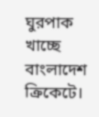ঘুরপাক খাচ্ছে বাংলাদেশ ক্রিকেটে।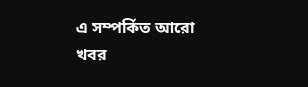এ সম্পর্কিত আরো খবর